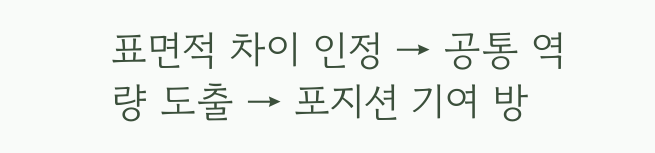표면적 차이 인정 → 공통 역량 도출 → 포지션 기여 방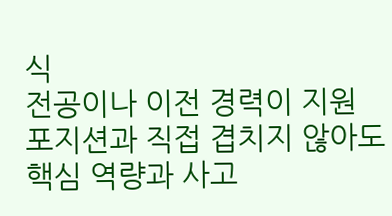식
전공이나 이전 경력이 지원 포지션과 직접 겹치지 않아도 핵심 역량과 사고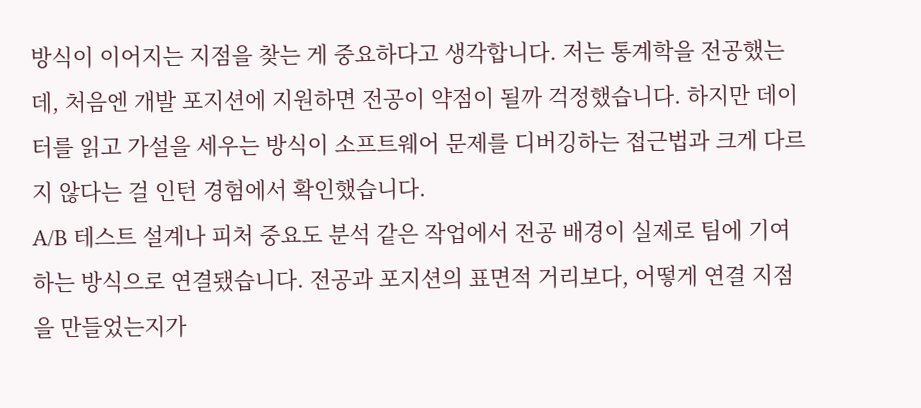방식이 이어지는 지점을 찾는 게 중요하다고 생각합니다. 저는 통계학을 전공했는데, 처음엔 개발 포지션에 지원하면 전공이 약점이 될까 걱정했습니다. 하지만 데이터를 읽고 가설을 세우는 방식이 소프트웨어 문제를 디버깅하는 접근법과 크게 다르지 않다는 걸 인턴 경험에서 확인했습니다.
A/B 테스트 설계나 피처 중요도 분석 같은 작업에서 전공 배경이 실제로 팀에 기여하는 방식으로 연결됐습니다. 전공과 포지션의 표면적 거리보다, 어떻게 연결 지점을 만들었는지가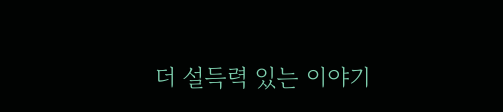더 설득력 있는 이야기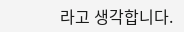라고 생각합니다.